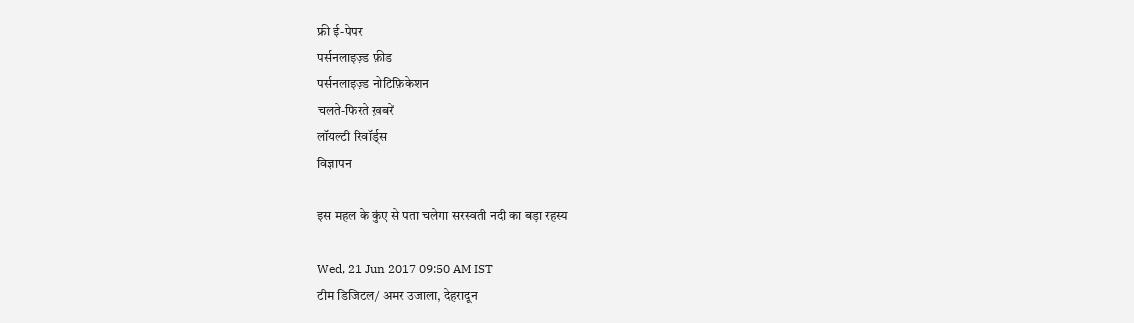फ्री ई-पेपर
पर्सनलाइज़्ड फ़ीड
पर्सनलाइज़्ड नोटिफ़िकेशन
चलते-फिरते ख़बरें
लॉयल्टी रिवॉर्ड्स
विज्ञापन

इस महल के कुंए से पता चलेगा सरस्वती नदी का बड़ा रहस्य

Wed, 21 Jun 2017 09:50 AM IST
टीम डिजिटल/ अमर उजाला, देहरादून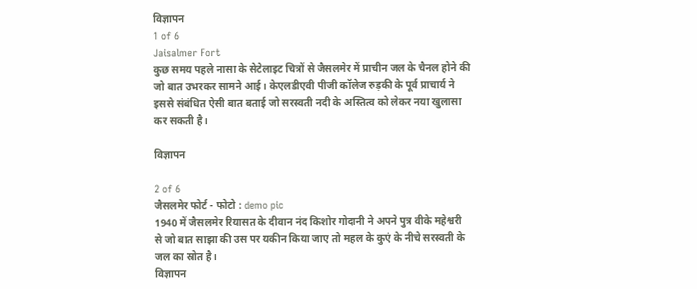विज्ञापन
1 of 6
Jaisalmer Fort
कुछ समय पहले नासा के सेटेलाइट चित्रों से जैसलमेर में प्राचीन जल के चैनल होने की जो बात उभरकर सामने आई। केएलडीएवी पीजी कॉलेज रुड़की के पूर्व प्राचार्य ने इससे संबंधित ऐसी बात बताई जो सरस्वती नदी के अस्तित्व को लेकर नया खुलासा कर सकती है।

विज्ञापन

2 of 6
जैसलमेर फोर्ट - फोटो : demo pic
1940 में जैसलमेर रियासत के दीवान नंद किशोर गोदानी ने अपने पुत्र वीके महेश्वरी से जो बात साझा की उस पर यकीन किया जाए तो महल के कुएं के नीचे सरस्वती के जल का स्रोत है।
विज्ञापन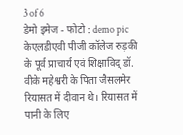3 of 6
डेमो इमेज - फोटो : demo pic
केएलडीएवी पीजी कॉलेज रुड़की के पूर्व प्राचार्य एवं शिक्षाविद् डॉ. वीके महेश्वरी के पिता जैसलमेर रियासत में दीवान थे। रियासत में पानी के लिए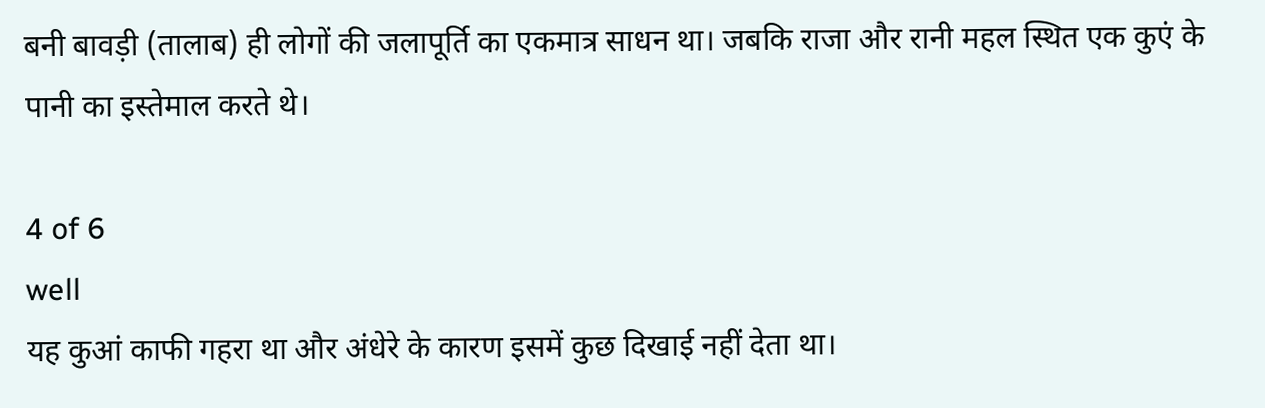बनी बावड़ी (तालाब) ही लोगों की जलापूर्ति का एकमात्र साधन था। जबकि राजा और रानी महल स्थित एक कुएं के पानी का इस्तेमाल करते थे।

4 of 6
well
यह कुआं काफी गहरा था और अंधेरे के कारण इसमें कुछ दिखाई नहीं देता था।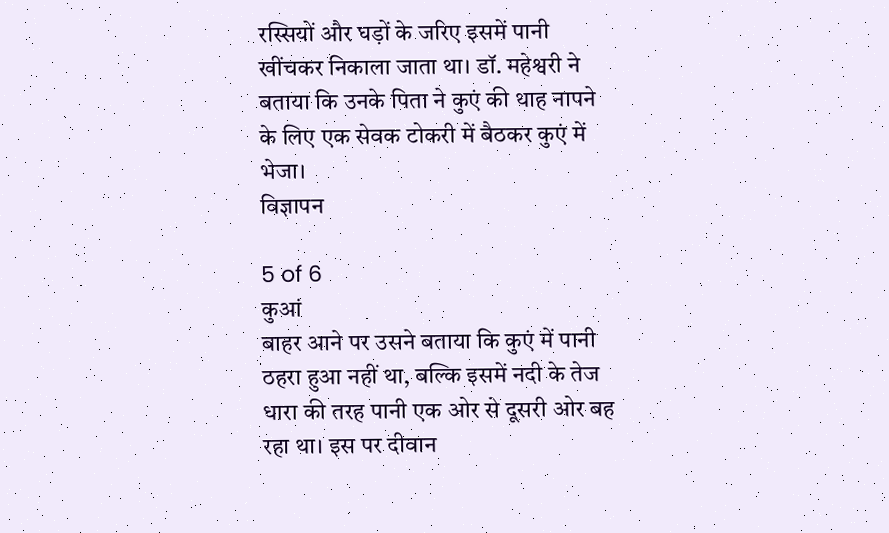रस्सियों और घड़ों के जरिए इसमें पानी खींचकर निकाला जाता था। डॉ. महेश्वरी ने बताया कि उनके पिता ने कुएं की थाह नापने के लिए एक सेवक टोकरी में बैठकर कुएं में भेजा।
विज्ञापन

5 of 6
कुआं
बाहर आने पर उसने बताया कि कुएं में पानी ठहरा हुआ नहीं था, बल्कि इसमें नदी के तेज धारा की तरह पानी एक ओर से दूसरी ओर बह रहा था। इस पर दीवान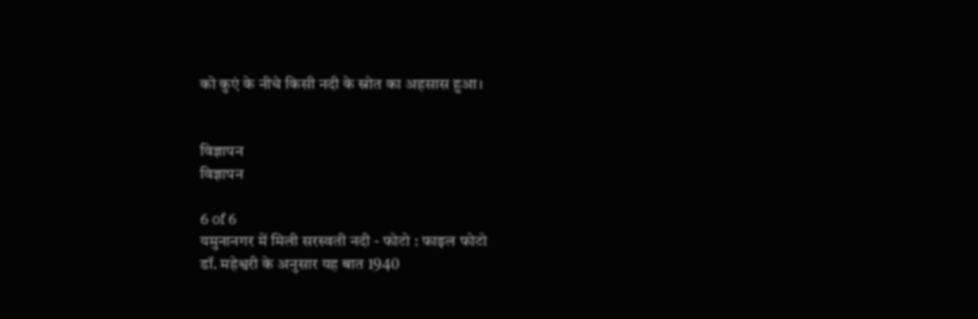को कुएं के नीचे किसी नदी के स्रोत का अहसास हुआ।


विज्ञापन
विज्ञापन

6 of 6
यमुनानगर में मिली सरस्वती नदी - फोटो : फाइल फोटो
डॉ. महेश्वरी के अनुसार यह बात 1940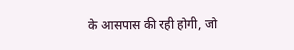के आसपास की रही होगी, जो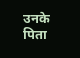उनके पिता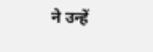ने उन्हें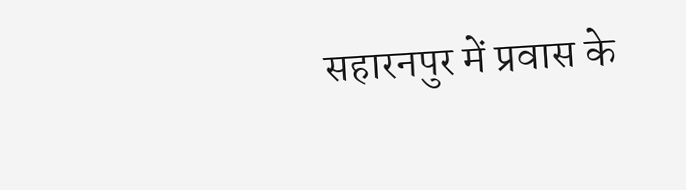सहारनपुर में प्रवास के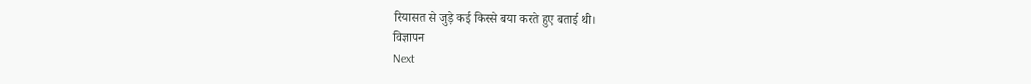रियासत से जुड़े कई किस्से बया करते हुए बताई थी।
विज्ञापन
Next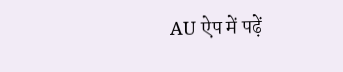AU ऐप में पढ़ें